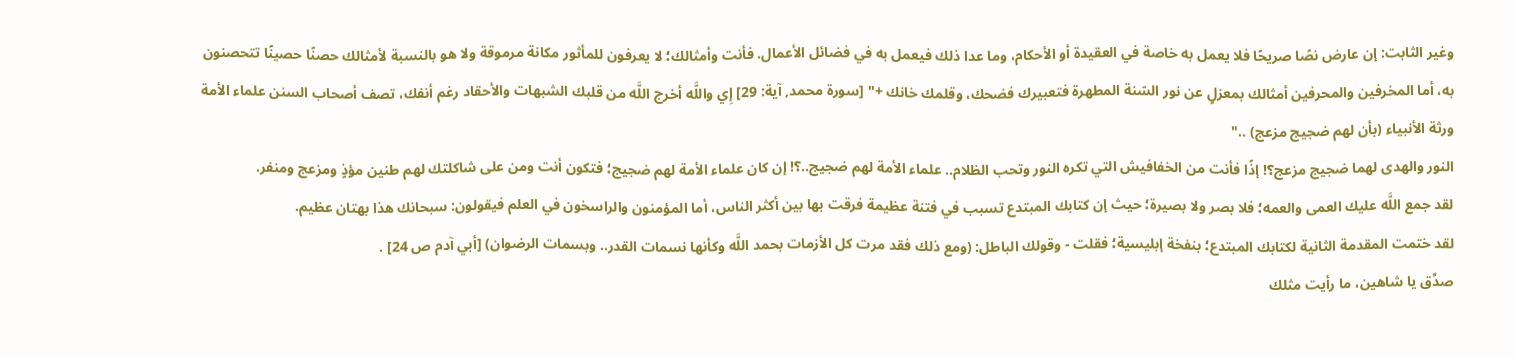وغير الثابت: إن عارض نصًا صريحًا فلا يعمل به خاصة في العقيدة أو الأحكام، وما عدا ذلك فيعمل به في فضائل الأعمال. فأنت وأمثالك؛ لا يعرفون للمأثور مكانة مرموقة ولا هو بالنسبة لأمثالك حصنًا حصينًا تتحصنون به، أما المخرفين والمحرفين أمثالك بمعزلٍ عن نور السّنة المطهرة فتعبيرك فضحك، وقلمك خانك +" [سورة محمد, آية: 29] إِي واللَّه أخرج اللَّه من قلبك الشبهات والأحقاد رغم أنفك، تصف أصحاب السنن علماء الأمة ورثة الأنبياء (بأن لهم ضجيج مزعج) .."
النور والهدى لهما ضجيج مزعج؟! إذًا فأنت من الخفافيش التي تكره النور وتحب الظلام.. علماء الأمة لهم ضجيج..؟! إن كان علماء الأمة لهم ضجيج؛ فتكون أنت ومن على شاكلتك لهم طنين مؤذٍ ومزعج ومنفر.
لقد جمع اللَّه عليك العمى والعمه؛ فلا بصر ولا بصيرة؛ حيث إن كتابك المبتدع تسبب في فتنة عظيمة فرقت بها بين أكثر الناس، أما المؤمنون والراسخون في العلم فيقولون: سبحانك هذا بهتان عظيم.
لقد ختمت المقدمة الثانية لكتابك المبتدع؛ بنفخة إبليسية؛ فقلت - وقولك الباطل: (ومع ذلك فقد مرت كل الأزمات بحمد اللَّه وكأنها نسمات القدر.. وبسمات الرضوان) [أبي آدم ص 24] .
صدِّق يا شاهين، ما رأيت مثلك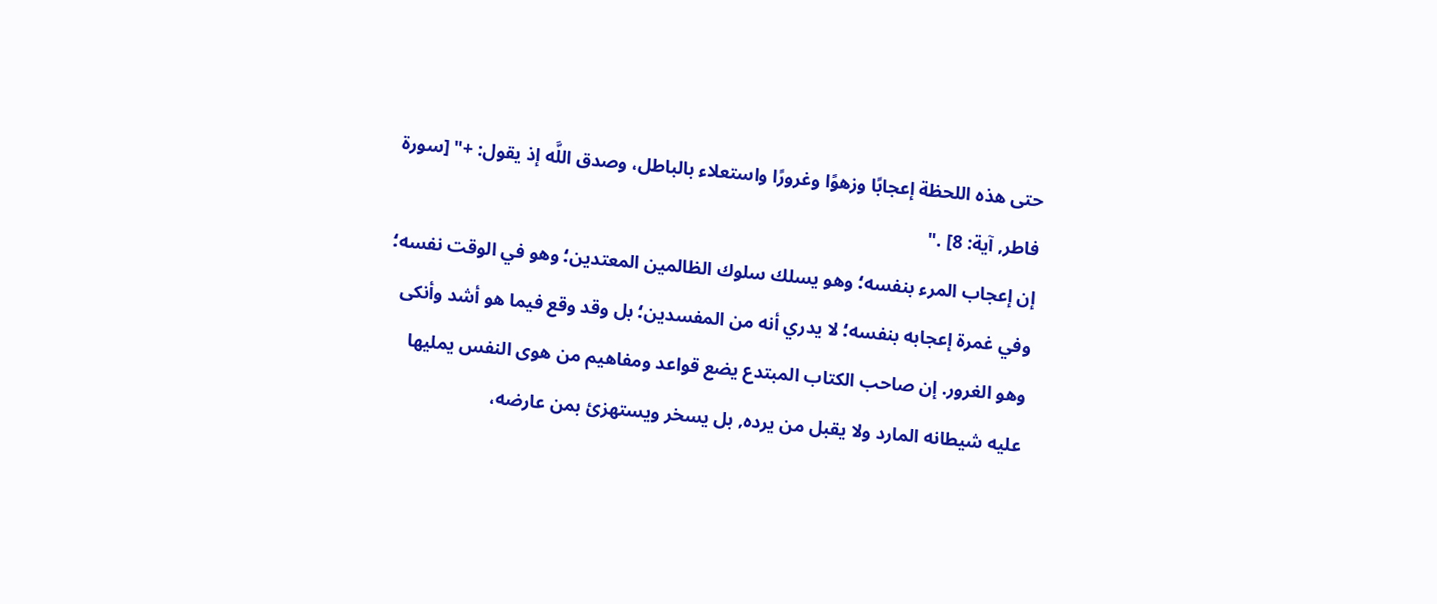حتى هذه اللحظة إعجابًا وزهوًا وغرورًا واستعلاء بالباطل، وصدق اللَّه إذ يقول: +" [سورة فاطر, آية: 8] ."
إن إعجاب المرء بنفسه؛ وهو يسلك سلوك الظالمين المعتدين؛ وهو في الوقت نفسه؛ وفي غمرة إعجابه بنفسه؛ لا يدري أنه من المفسدين؛ بل وقد وقع فيما هو أشد وأنكى وهو الغرور. إن صاحب الكتاب المبتدع يضع قواعد ومفاهيم من هوى النفس يمليها عليه شيطانه المارد ولا يقبل من يرده, بل يسخر ويستهزئ بمن عارضه،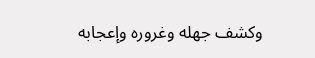وكشف جهله وغروره وإعجابه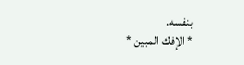بنفسه.
* الإفك المبين *